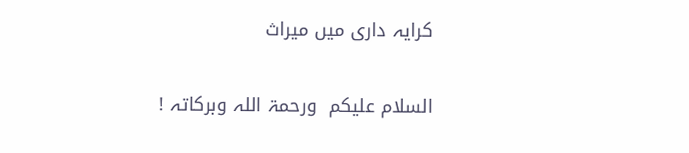کرایہ داری میں میراث

السلام علیکم  ورحمۃ اللہ وبرکاتہ !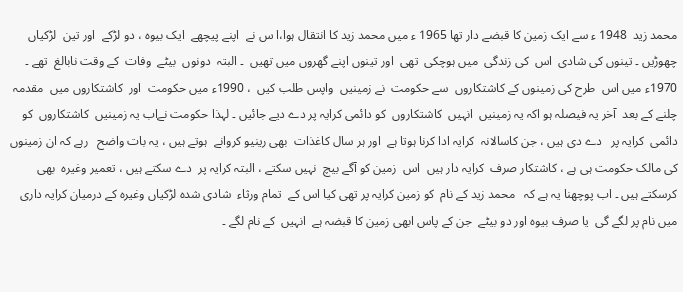محمد زید  1948 ء سے ایک زمین کا قبضے دار تھا 1965 ء میں محمد زید کا انتقال ہوا،ا س نے  اپنے پیچھے  ایک بیوہ ، دو لڑکے  اور تین  لڑکیاں  چھوڑیں ۔ تینوں کی شادی  اس  کی زندگی  میں ہوچکی  تھی  اور تینوں اپنے گھروں میں تھیں  ۔ البتہ  دونوں  بیٹے  وفات  کے وقت نابالغ  تھے ۔ 1970ء میں اس  طرح کی زمینوں کے کاشتکاروں  سے حکومت  نے زمینیں  واپس طلب کیں  ، 1990ء میں حکومت  اور  کاشتکاروں میں  مقدمہ  چلنے کے بعد  آخر یہ فیصلہ ہو اکہ یہ زمینیں  انہیں  کاشتکاروں  کو دائمی کرایہ پر دے دیے جائیں ۔ لہذا حکومت نےاب یہ زمینیں  کاشتکاروں  کو دائمی  کرایہ پر   دے دی ہیں ، جن کاسالانہ  کرایہ ادا کرنا ہوتا ہے  اور ہر سال کاغذات  بھی رینیو کروانے  ہوتے ہیں ، یہ بات واضح   رہے کہ ان زمینوں کی مالک حکومت ہی ہے ، کاشتکار صرف  کرایہ دار ہیں  اس  زمین کو آگے بیچ  نہیں سکتے ، البتہ کرایہ پر  دے سکتے ہیں ، تعمیر وغیرہ  بھی کرسکتے ہیں ۔ اب پوچھنا یہ ہے کہ   محمد زید کے نام  کو زمین کرایہ پر تھی کیا اس کے  تمام ورثاء  شادی شدہ لڑکیاں وغیرہ کے درمیان کرایہ داری  میں نام پر لگے گی  یا صرف بیوہ اور دو بیٹے  جن کے پاس ابھی زمین کا قبضہ ہے  انہیں  کے نام لگے ۔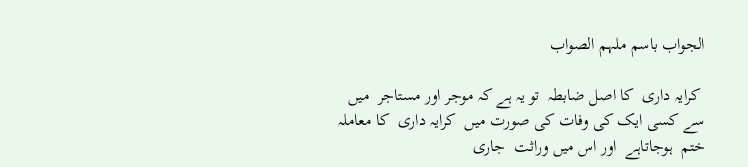الجواب باسم ملہم الصواب

 کرایہ داری  کا اصل ضابطہ  تو یہ ہے کہ موجر اور مستاجر  میں سے کسی ایک کی وفات کی صورت میں  کرایہ داری  کا معاملہ  ختم  ہوجاتاہے  اور اس میں وراثت  جاری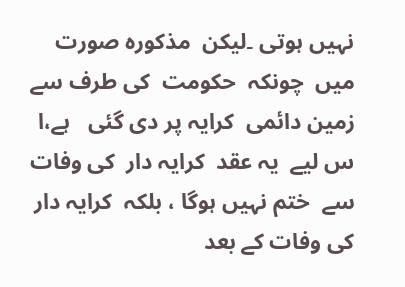نہیں ہوتی ۔لیکن  مذکورہ صورت  میں  چونکہ  حکومت  کی طرف سے زمین دائمی  کرایہ پر دی گئی   ہے،ا س لیے  یہ عقد  کرایہ دار  کی وفات سے  ختم نہیں ہوگا ، بلکہ  کرایہ دار کی وفات کے بعد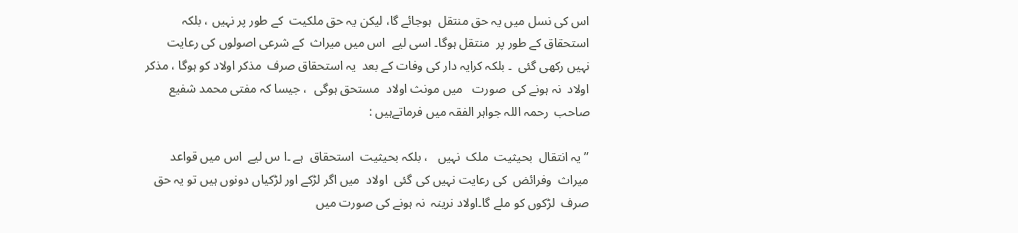اس کی نسل میں یہ حق منتقل  ہوجائے گا، لیکن یہ حق ملکیت  کے طور پر نہیں ، بلکہ استحقاق کے طور پر  منتقل ہوگا۔ اسی لیے  اس میں میراث  کے شرعی اصولوں کی رعایت  نہیں رکھی گئی  ۔ بلکہ کرایہ دار کی وفات کے بعد  یہ استحقاق صرف  مذکر اولاد کو ہوگا ، مذکر اولاد  نہ ہونے کی  صورت   میں مونث اولاد  مستحق ہوگی  ، جیسا کہ مفتی محمد شفیع صاحب  رحمہ اللہ جواہر الفقہ میں فرماتےہیں :

” یہ انتقال  بحیثیت  ملک  نہیں   ، بلکہ بحیثیت  استحقاق  ہے ۔ا س لیے  اس میں قواعد  میراث  وفرائض  کی رعایت نہیں کی گئی  اولاد  میں اگر لڑکے اور لڑکیاں دونوں ہیں تو یہ حق صرف  لڑکوں کو ملے گا۔اولاد نرینہ  نہ ہونے کی صورت میں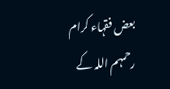بعض فقہاء کرام رحمہم اللہ کے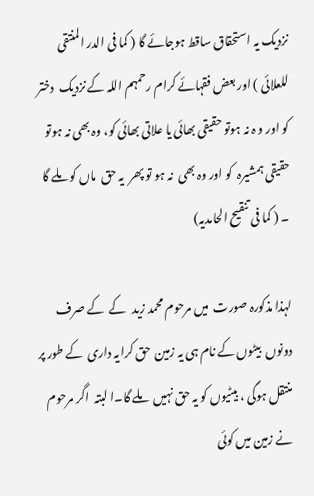نزدیک یہ استحقاق ساقط ہوجائے گا ( کما فی الدر المنتقی للعلائی ) اور بعض فقہائے کرام رحمہم اللہ کے نزدیک  دختر کو اور و ہ نہ ہوتو حقیقی بھائی یا علاتی بھائی کو، وہ بھی نہ ہوتو حقیقی ہمشیرہ  کو اور وہ بھی  نہ ہو تو پھر  یہ حق  ماں کو ملے گا ۔ ( کما فی تنقیح الحامدیہ)

لہذا مذکورہ صورت  میں مرحوم محمد زید   کے  کے صرف  دونوں  بیٹوں کے نام ہی یہ زمین  حق کرایہ داری  کے طور پر  منتقل ہوگی ، بیٹیوں کو یہ حق نہیں  ملے گا۔ا لبتہ  اگر مرحوم نے زمین میں کوئی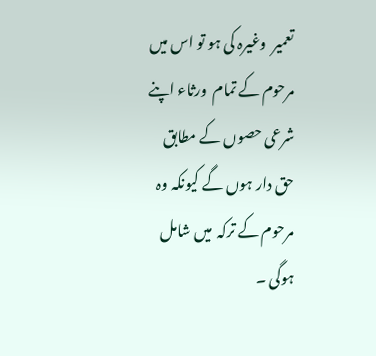تعمیر  وغیرہ کی ہو تو اس میں مرحوم کے تمام  ورثاء اپنے شرعی حصوں کے مطابق حق دار ہوں گے کیونکہ وہ مرحوم کے ترکہ  میں شامل ہوگی ۔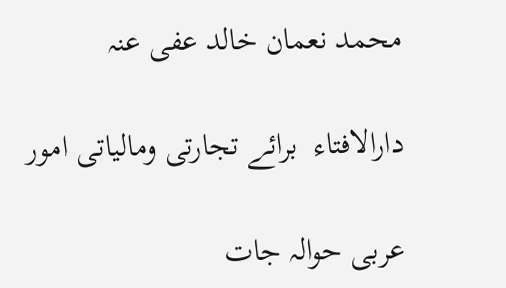محمد نعمان خالد عفی عنہ

دارالافتاء  برائے تجارتی ومالیاتی امور

عربی حوالہ جات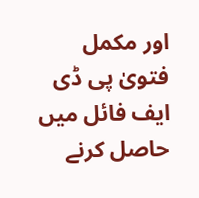اور مکمل فتویٰ پی ڈی ایف فائل میں حاصل کرنے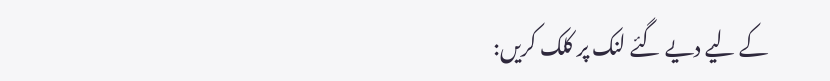کے لیے دیے گئے لنک پر کلک کریں: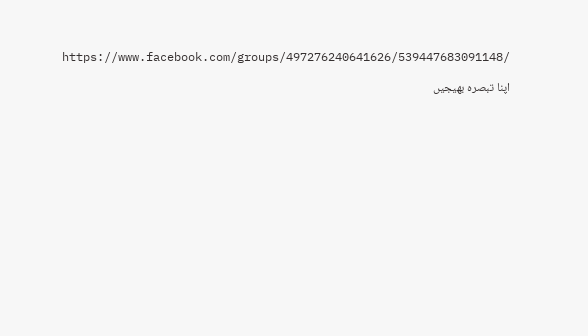https://www.facebook.com/groups/497276240641626/539447683091148/

اپنا تبصرہ بھیجیں